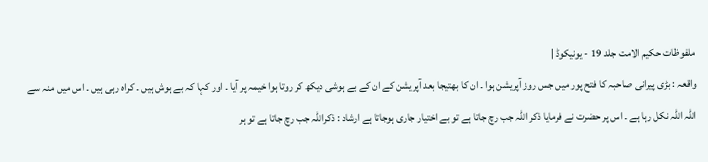ملفوظات حکیم الامت جلد 19 - یونیکوڈ |
واقعہ : بڑی پیرانی صاحبہ کا فتح پور میں جس روز آپریشن ہوا ۔ ان کا بھتیجا بعد آپریشن کے ان کے بے ہوشی دیکھ کر روتا ہوا خیمہ پر آیا ۔ اور کہا کہ بے ہوش ہیں ۔ کراہ رہی ہیں ۔ اس میں منہ سے اللہ اللہ نکل رہا ہے ۔ اس پر حضرت نے فرمایا ذکر اللہ جب رچ جاتا ہے تو بے اختیار جاری ہوجاتا ہے ارشاد : ذکراللہ جب رچ جاتا ہے تو ہر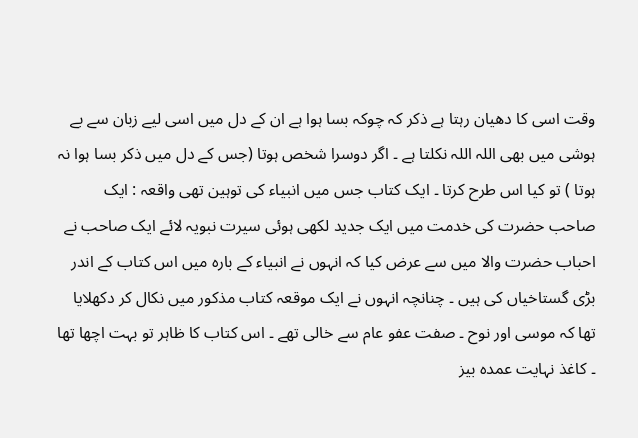وقت اسی کا دھیان رہتا ہے ذکر کہ چوکہ بسا ہوا ہے ان کے دل میں اسی لیے زبان سے بے ہوشی میں بھی اللہ اللہ نکلتا ہے ۔ اگر دوسرا شخص ہوتا (جس کے دل میں ذکر بسا ہوا نہ ہوتا ) تو کیا اس طرح کرتا ۔ ایک کتاب جس میں انبیاء کی توہین تھی واقعہ : ایک صاحب حضرت کی خدمت میں ایک جدید لکھی ہوئی سیرت نبویہ لائے ایک صاحب نے احباب حضرت والا میں سے عرض کیا کہ انہوں نے انبیاء کے بارہ میں اس کتاب کے اندر بڑی گستاخیاں کی ہیں ۔ چنانچہ انہوں نے ایک موقعہ کتاب مذکور میں نکال کر دکھلایا تھا کہ موسی اور نوح ۔ صفت عفو عام سے خالی تھے ۔ اس کتاب کا ظاہر تو بہت اچھا تھا ۔ کاغذ نہایت عمدہ بیز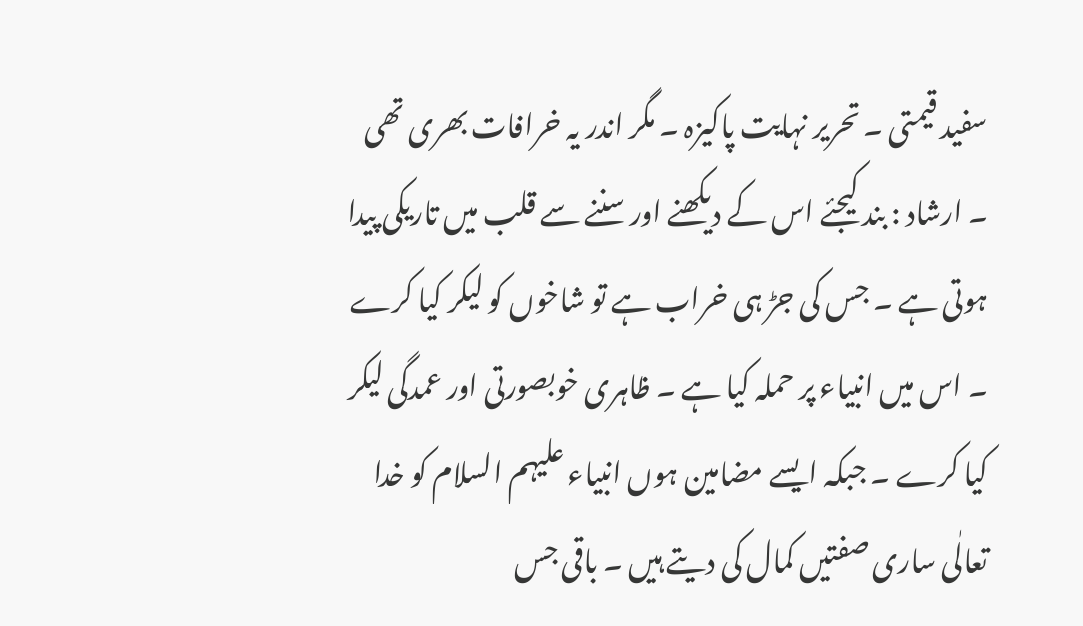سفید قیمتی ۔ تحریر نہایت پاکیزہ ۔ مگر اندر یہ خرافات بھری تھی ۔ ارشاد : بند کیجئے اس کے دیکھنے اور سننے سے قلب میں تاریکی پیدا ہوتی ہے ۔ جس کی جڑ ہی خراب ہے تو شاخوں کو لیکر کیا کرے ۔ اس میں انبیاء پر حملہ کیا ہے ۔ ظاہری خوبصورتی اور عمدگی لیکر کیا کرے ۔ جبکہ ایسے مضامین ہوں انبیاء علیہم السلام کو خدا تعالٰی ساری صفتیں کمال کی دیتے ہیں ۔ باقی جس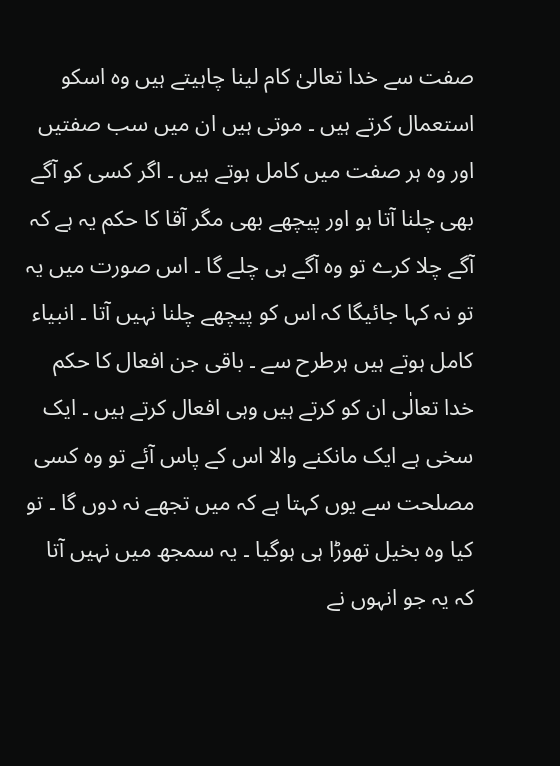صفت سے خدا تعالیٰ کام لینا چاہیتے ہیں وہ اسکو استعمال کرتے ہیں ۔ موتی ہیں ان میں سب صفتیں اور وہ ہر صفت میں کامل ہوتے ہیں ۔ اگر کسی کو آگے بھی چلنا آتا ہو اور پیچھے بھی مگر آقا کا حکم یہ ہے کہ آگے چلا کرے تو وہ آگے ہی چلے گا ۔ اس صورت میں یہ تو نہ کہا جائیگا کہ اس کو پیچھے چلنا نہیں آتا ۔ انبیاء کامل ہوتے ہیں ہرطرح سے ۔ باقی جن افعال کا حکم خدا تعالٰی ان کو کرتے ہیں وہی افعال کرتے ہیں ۔ ایک سخی ہے ایک مانکنے والا اس کے پاس آئے تو وہ کسی مصلحت سے یوں کہتا ہے کہ میں تجھے نہ دوں گا ۔ تو کیا وہ بخیل تھوڑا ہی ہوگیا ۔ یہ سمجھ میں نہیں آتا کہ یہ جو انہوں نے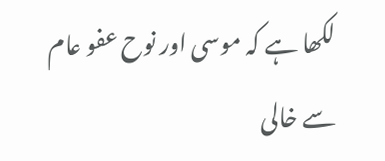لکھا ہے کہ موسی اور نوح عفو عام سے خالی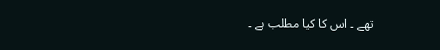تھے ۔ اس کا کیا مطلب ہے ۔